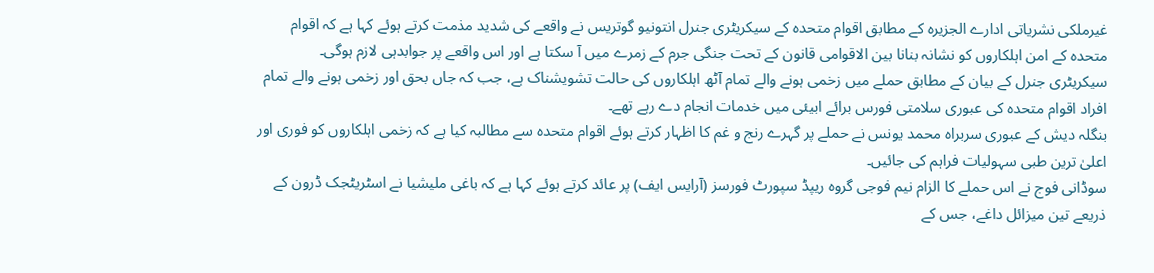غیرملکی نشریاتی ادارے الجزیرہ کے مطابق اقوام متحدہ کے سیکریٹری جنرل انتونیو گوتریس نے واقعے کی شدید مذمت کرتے ہوئے کہا ہے کہ اقوام متحدہ کے امن اہلکاروں کو نشانہ بنانا بین الاقوامی قانون کے تحت جنگی جرم کے زمرے میں آ سکتا ہے اور اس واقعے پر جوابدہی لازم ہوگی۔
سیکریٹری جنرل کے بیان کے مطابق حملے میں زخمی ہونے والے تمام آٹھ اہلکاروں کی حالت تشویشناک ہے، جب کہ جاں بحق اور زخمی ہونے والے تمام افراد اقوام متحدہ کی عبوری سلامتی فورس برائے ابیئی میں خدمات انجام دے رہے تھے۔
بنگلہ دیش کے عبوری سربراہ محمد یونس نے حملے پر گہرے رنج و غم کا اظہار کرتے ہوئے اقوام متحدہ سے مطالبہ کیا ہے کہ زخمی اہلکاروں کو فوری اور اعلیٰ ترین طبی سہولیات فراہم کی جائیں۔
سوڈانی فوج نے اس حملے کا الزام نیم فوجی گروہ ریپڈ سپورٹ فورسز (آرایس ایف) پر عائد کرتے ہوئے کہا ہے کہ باغی ملیشیا نے اسٹریٹجک ڈرون کے ذریعے تین میزائل داغے، جس کے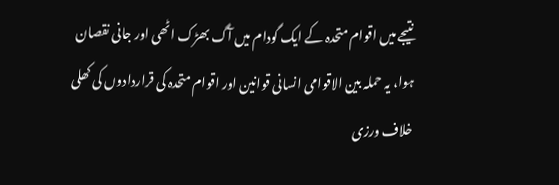نتیجے میں اقوام متحدہ کے ایک گودام میں آگ بھڑک اٹھی اور جانی نقصان ہوا، یہ حملہ بین الاقوامی انسانی قوانین اور اقوام متحدہ کی قراردادوں کی کھلی خلاف ورزی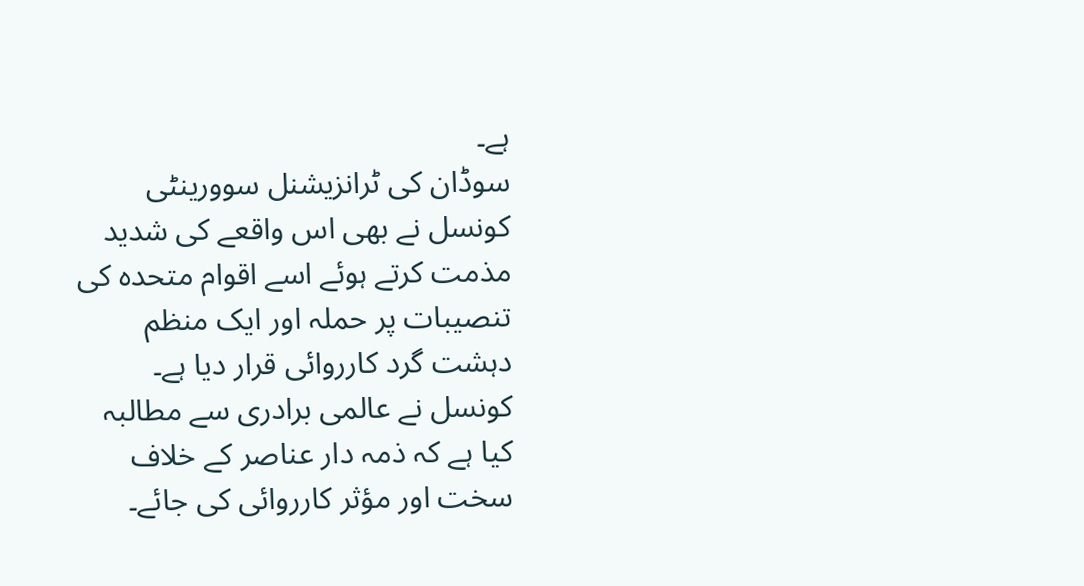ہے۔
سوڈان کی ٹرانزیشنل سوورینٹی کونسل نے بھی اس واقعے کی شدید مذمت کرتے ہوئے اسے اقوام متحدہ کی تنصیبات پر حملہ اور ایک منظم دہشت گرد کارروائی قرار دیا ہے۔ کونسل نے عالمی برادری سے مطالبہ کیا ہے کہ ذمہ دار عناصر کے خلاف سخت اور مؤثر کارروائی کی جائے۔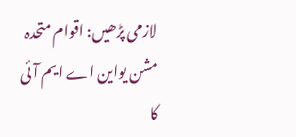لازمی پڑھیں: اقوام متحدہ مشن یواین اے ایم آئی کا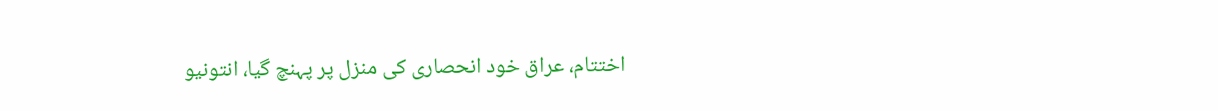اختتام، عراق خود انحصاری کی منزل پر پہنچ گیا، انتونیو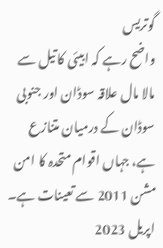گوتریس
واضح رہے کہ ابیئی کا تیل سے مالا مال علاقہ سوڈان اور جنوبی سوڈان کے درمیان متنازع ہے، جہاں اقوام متحدہ کا امن مشن 2011 سے تعینات ہے۔ اپریل 2023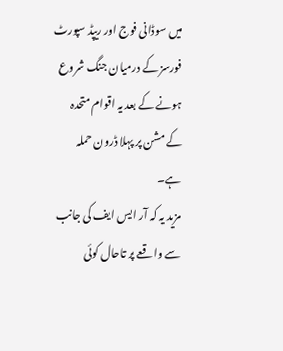میں سوڈانی فوج اور ریپڈ سپورٹ فورسز کے درمیان جنگ شروع ہونے کے بعد یہ اقوام متحدہ کے مشن پر پہلا ڈرون حملہ ہے۔
مزید یہ کہ آر ایس ایف کی جانب سے واقعے پر تاحال کوئی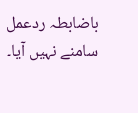باضابطہ ردعمل سامنے نہیں آیا۔